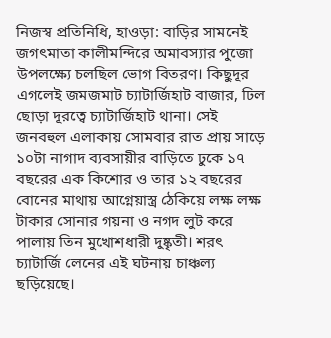নিজস্ব প্রতিনিধি, হাওড়া: বাড়ির সামনেই জগৎমাতা কালীমন্দিরে অমাবস্যার পুজো উপলক্ষ্যে চলছিল ভোগ বিতরণ। কিছুদূর এগলেই জমজমাট চ্যাটার্জিহাট বাজার, ঢিল ছোড়া দূরত্বে চ্যাটার্জিহাট থানা। সেই জনবহুল এলাকায় সোমবার রাত প্রায় সাড়ে ১০টা নাগাদ ব্যবসায়ীর বাড়িতে ঢুকে ১৭ বছরের এক কিশোর ও তার ১২ বছরের বোনের মাথায় আগ্নেয়াস্ত্র ঠেকিয়ে লক্ষ লক্ষ টাকার সোনার গয়না ও নগদ লুট করে পালায় তিন মুখোশধারী দুষ্কৃতী। শরৎ চ্যাটার্জি লেনের এই ঘটনায় চাঞ্চল্য ছড়িয়েছে।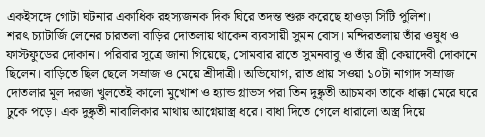একইসঙ্গে গোটা ঘটনার একাধিক রহস্যজনক দিক ঘিরে তদন্ত শুরু করেছে হাওড়া সিটি পুলিশ।
শরৎ চ্যাটার্জি লেনের চারতলা বাড়ির দোতলায় থাকেন ব্যবসায়ী সুমন বোস। মন্দিরতলায় তাঁর ওষুধ ও ফাস্টফুডের দোকান। পরিবার সূত্রে জানা গিয়েছে, সোমবার রাতে সুমনবাবু ও তাঁর স্ত্রী কেয়াদেবী দোকানে ছিলেন। বাড়িতে ছিল ছেলে সম্রাজ ও মেয়ে শ্রীদাত্রী। অভিযোগ, রাত প্রায় সওয়া ১০টা নাগাদ সম্রাজ দোতলার মূল দরজা খুলতেই কালো মুখোশ ও হ্যান্ড গ্লাভস পরা তিন দুষ্কৃতী আচমকা তাকে ধাক্কা মেরে ঘরে ঢুকে পড়ে। এক দুষ্কৃতী নাবালিকার মাথায় আগ্নেয়াস্ত্র ধরে। বাধা দিতে গেলে ধারালো অস্ত্র দিয়ে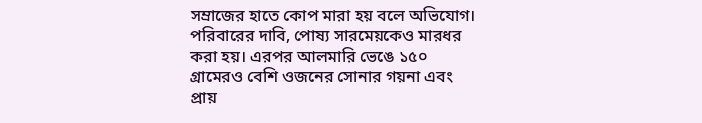সম্রাজের হাতে কোপ মারা হয় বলে অভিযোগ। পরিবারের দাবি, পোষ্য সারমেয়কেও মারধর করা হয়। এরপর আলমারি ভেঙে ১৫০ গ্রামেরও বেশি ওজনের সোনার গয়না এবং প্রায়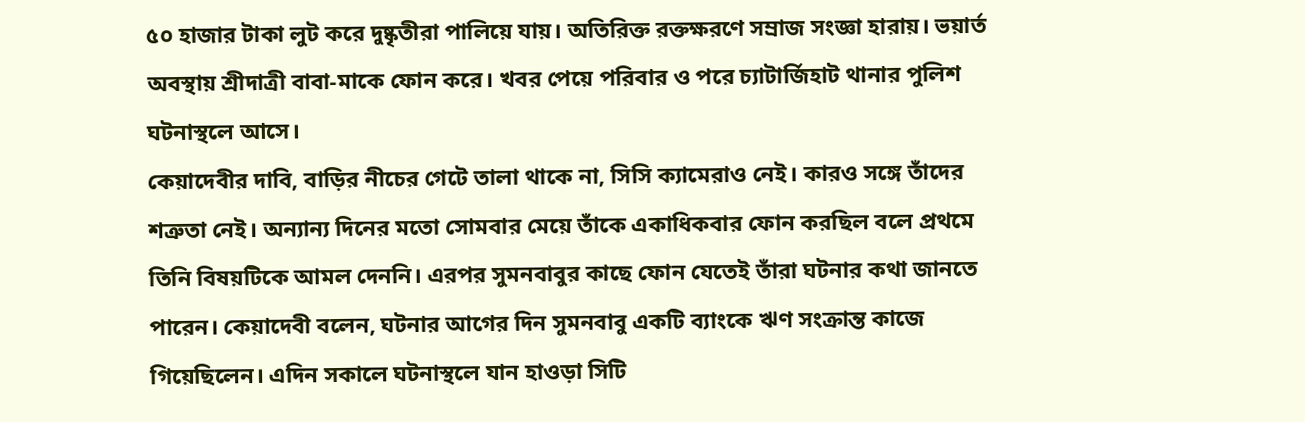৫০ হাজার টাকা লুট করে দুষ্কৃতীরা পালিয়ে যায়। অতিরিক্ত রক্তক্ষরণে সম্রাজ সংজ্ঞা হারায়। ভয়ার্ত অবস্থায় শ্রীদাত্রী বাবা-মাকে ফোন করে। খবর পেয়ে পরিবার ও পরে চ্যাটার্জিহাট থানার পুলিশ ঘটনাস্থলে আসে।
কেয়াদেবীর দাবি, বাড়ির নীচের গেটে তালা থাকে না, সিসি ক্যামেরাও নেই। কারও সঙ্গে তাঁদের শত্রুতা নেই। অন্যান্য দিনের মতো সোমবার মেয়ে তাঁকে একাধিকবার ফোন করছিল বলে প্রথমে তিনি বিষয়টিকে আমল দেননি। এরপর সুমনবাবুর কাছে ফোন যেতেই তাঁরা ঘটনার কথা জানতে পারেন। কেয়াদেবী বলেন, ঘটনার আগের দিন সুমনবাবু একটি ব্যাংকে ঋণ সংক্রান্ত কাজে গিয়েছিলেন। এদিন সকালে ঘটনাস্থলে যান হাওড়া সিটি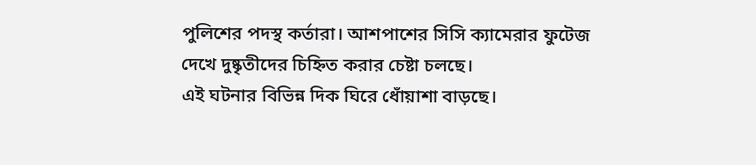পুলিশের পদস্থ কর্তারা। আশপাশের সিসি ক্যামেরার ফুটেজ দেখে দুষ্কৃতীদের চিহ্নিত করার চেষ্টা চলছে।
এই ঘটনার বিভিন্ন দিক ঘিরে ধোঁয়াশা বাড়ছে।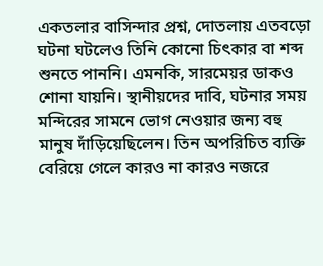একতলার বাসিন্দার প্রশ্ন, দোতলায় এতবড়ো ঘটনা ঘটলেও তিনি কোনো চিৎকার বা শব্দ শুনতে পাননি। এমনকি, সারমেয়র ডাকও শোনা যায়নি। স্থানীয়দের দাবি, ঘটনার সময় মন্দিরের সামনে ভোগ নেওয়ার জন্য বহু মানুষ দাঁড়িয়েছিলেন। তিন অপরিচিত ব্যক্তি বেরিয়ে গেলে কারও না কারও নজরে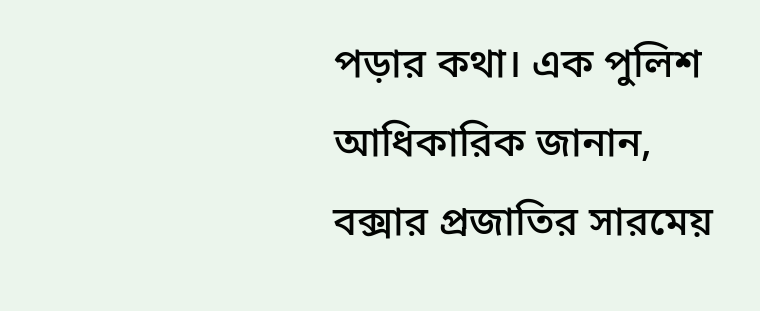পড়ার কথা। এক পুলিশ আধিকারিক জানান, বক্সার প্রজাতির সারমেয়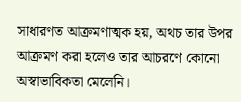সাধারণত আক্রমণাত্মক হয়, অথচ তার উপর আক্রমণ করা হলেও তার আচরণে কোনো অস্বাভাবিকতা মেলেনি।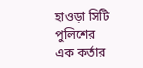হাওড়া সিটি পুলিশের এক কর্তার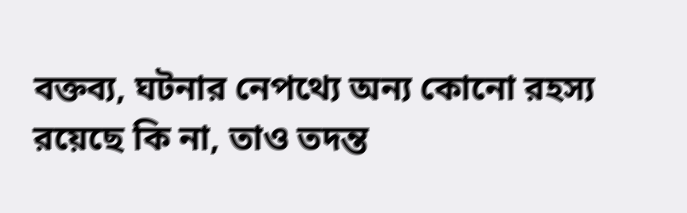বক্তব্য, ঘটনার নেপথ্যে অন্য কোনো রহস্য রয়েছে কি না, তাও তদন্ত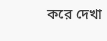করে দেখা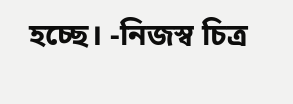হচ্ছে। -নিজস্ব চিত্র